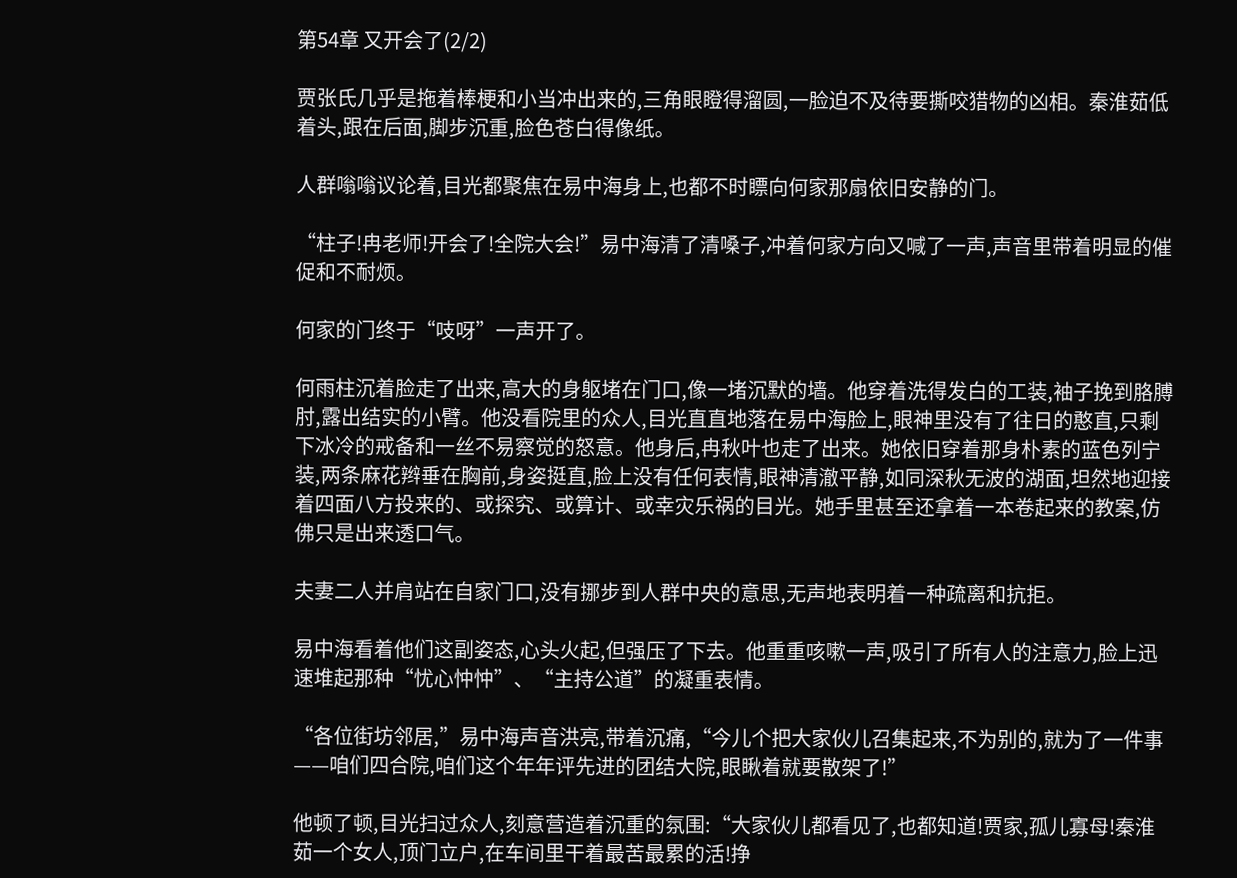第54章 又开会了(2/2)

贾张氏几乎是拖着棒梗和小当冲出来的,三角眼瞪得溜圆,一脸迫不及待要撕咬猎物的凶相。秦淮茹低着头,跟在后面,脚步沉重,脸色苍白得像纸。

人群嗡嗡议论着,目光都聚焦在易中海身上,也都不时瞟向何家那扇依旧安静的门。

“柱子!冉老师!开会了!全院大会!”易中海清了清嗓子,冲着何家方向又喊了一声,声音里带着明显的催促和不耐烦。

何家的门终于“吱呀”一声开了。

何雨柱沉着脸走了出来,高大的身躯堵在门口,像一堵沉默的墙。他穿着洗得发白的工装,袖子挽到胳膊肘,露出结实的小臂。他没看院里的众人,目光直直地落在易中海脸上,眼神里没有了往日的憨直,只剩下冰冷的戒备和一丝不易察觉的怒意。他身后,冉秋叶也走了出来。她依旧穿着那身朴素的蓝色列宁装,两条麻花辫垂在胸前,身姿挺直,脸上没有任何表情,眼神清澈平静,如同深秋无波的湖面,坦然地迎接着四面八方投来的、或探究、或算计、或幸灾乐祸的目光。她手里甚至还拿着一本卷起来的教案,仿佛只是出来透口气。

夫妻二人并肩站在自家门口,没有挪步到人群中央的意思,无声地表明着一种疏离和抗拒。

易中海看着他们这副姿态,心头火起,但强压了下去。他重重咳嗽一声,吸引了所有人的注意力,脸上迅速堆起那种“忧心忡忡”、“主持公道”的凝重表情。

“各位街坊邻居,”易中海声音洪亮,带着沉痛,“今儿个把大家伙儿召集起来,不为别的,就为了一件事——咱们四合院,咱们这个年年评先进的团结大院,眼瞅着就要散架了!”

他顿了顿,目光扫过众人,刻意营造着沉重的氛围:“大家伙儿都看见了,也都知道!贾家,孤儿寡母!秦淮茹一个女人,顶门立户,在车间里干着最苦最累的活!挣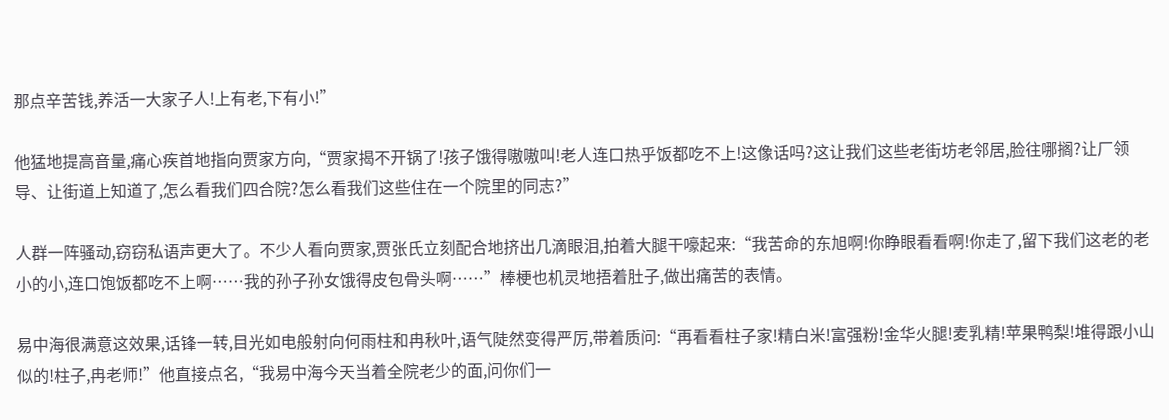那点辛苦钱,养活一大家子人!上有老,下有小!”

他猛地提高音量,痛心疾首地指向贾家方向,“贾家揭不开锅了!孩子饿得嗷嗷叫!老人连口热乎饭都吃不上!这像话吗?这让我们这些老街坊老邻居,脸往哪搁?让厂领导、让街道上知道了,怎么看我们四合院?怎么看我们这些住在一个院里的同志?”

人群一阵骚动,窃窃私语声更大了。不少人看向贾家,贾张氏立刻配合地挤出几滴眼泪,拍着大腿干嚎起来:“我苦命的东旭啊!你睁眼看看啊!你走了,留下我们这老的老小的小,连口饱饭都吃不上啊……我的孙子孙女饿得皮包骨头啊……”棒梗也机灵地捂着肚子,做出痛苦的表情。

易中海很满意这效果,话锋一转,目光如电般射向何雨柱和冉秋叶,语气陡然变得严厉,带着质问:“再看看柱子家!精白米!富强粉!金华火腿!麦乳精!苹果鸭梨!堆得跟小山似的!柱子,冉老师!”他直接点名,“我易中海今天当着全院老少的面,问你们一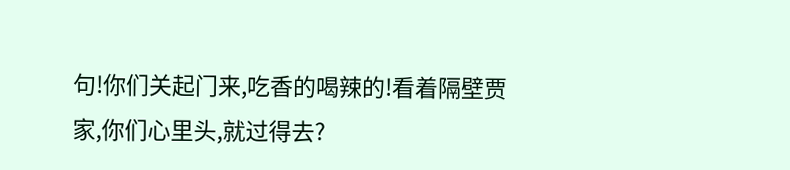句!你们关起门来,吃香的喝辣的!看着隔壁贾家,你们心里头,就过得去?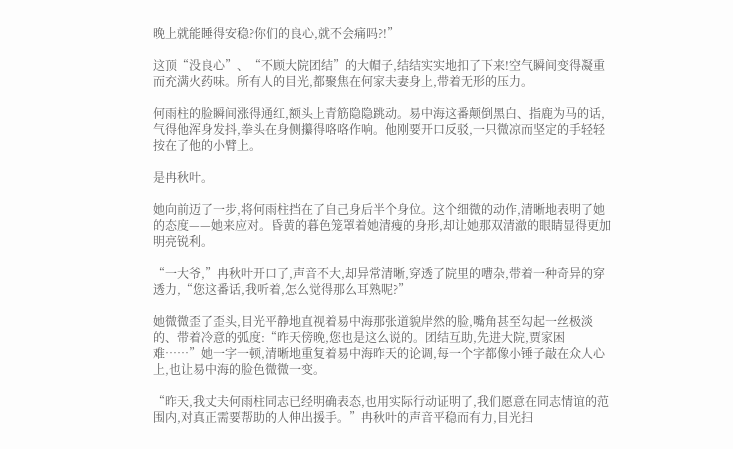晚上就能睡得安稳?你们的良心,就不会痛吗?!”

这顶“没良心”、“不顾大院团结”的大帽子,结结实实地扣了下来!空气瞬间变得凝重而充满火药味。所有人的目光,都聚焦在何家夫妻身上,带着无形的压力。

何雨柱的脸瞬间涨得通红,额头上青筋隐隐跳动。易中海这番颠倒黑白、指鹿为马的话,气得他浑身发抖,拳头在身侧攥得咯咯作响。他刚要开口反驳,一只微凉而坚定的手轻轻按在了他的小臂上。

是冉秋叶。

她向前迈了一步,将何雨柱挡在了自己身后半个身位。这个细微的动作,清晰地表明了她的态度——她来应对。昏黄的暮色笼罩着她清瘦的身形,却让她那双清澈的眼睛显得更加明亮锐利。

“一大爷,”冉秋叶开口了,声音不大,却异常清晰,穿透了院里的嘈杂,带着一种奇异的穿透力,“您这番话,我听着,怎么觉得那么耳熟呢?”

她微微歪了歪头,目光平静地直视着易中海那张道貌岸然的脸,嘴角甚至勾起一丝极淡的、带着冷意的弧度:“昨天傍晚,您也是这么说的。团结互助,先进大院,贾家困难……”她一字一顿,清晰地重复着易中海昨天的论调,每一个字都像小锤子敲在众人心上,也让易中海的脸色微微一变。

“昨天,我丈夫何雨柱同志已经明确表态,也用实际行动证明了,我们愿意在同志情谊的范围内,对真正需要帮助的人伸出援手。”冉秋叶的声音平稳而有力,目光扫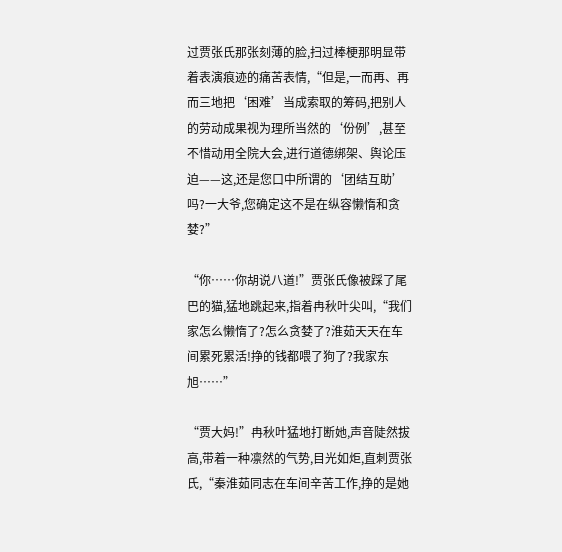过贾张氏那张刻薄的脸,扫过棒梗那明显带着表演痕迹的痛苦表情,“但是,一而再、再而三地把‘困难’当成索取的筹码,把别人的劳动成果视为理所当然的‘份例’,甚至不惜动用全院大会,进行道德绑架、舆论压迫——这,还是您口中所谓的‘团结互助’吗?一大爷,您确定这不是在纵容懒惰和贪婪?”

“你……你胡说八道!”贾张氏像被踩了尾巴的猫,猛地跳起来,指着冉秋叶尖叫,“我们家怎么懒惰了?怎么贪婪了?淮茹天天在车间累死累活!挣的钱都喂了狗了?我家东旭……”

“贾大妈!”冉秋叶猛地打断她,声音陡然拔高,带着一种凛然的气势,目光如炬,直刺贾张氏,“秦淮茹同志在车间辛苦工作,挣的是她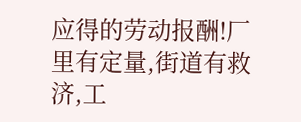应得的劳动报酬!厂里有定量,街道有救济,工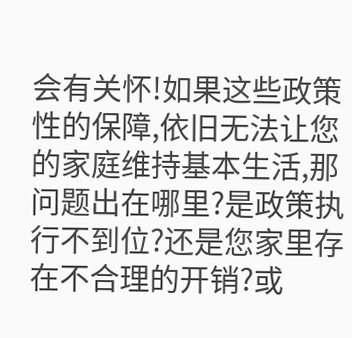会有关怀!如果这些政策性的保障,依旧无法让您的家庭维持基本生活,那问题出在哪里?是政策执行不到位?还是您家里存在不合理的开销?或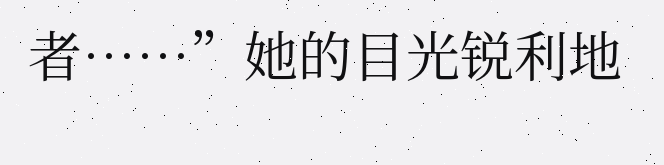者……”她的目光锐利地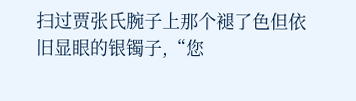扫过贾张氏腕子上那个褪了色但依旧显眼的银镯子,“您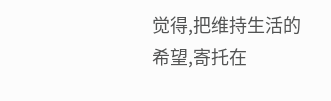觉得,把维持生活的希望,寄托在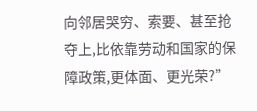向邻居哭穷、索要、甚至抢夺上,比依靠劳动和国家的保障政策,更体面、更光荣?”